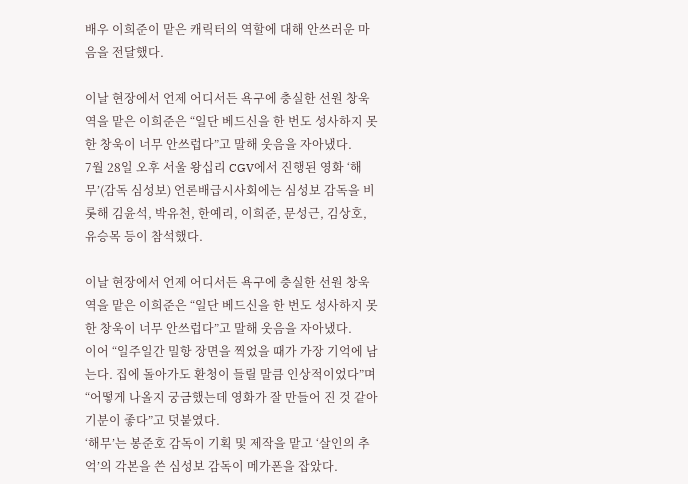배우 이희준이 맡은 캐릭터의 역할에 대해 안쓰러운 마음을 전달했다.

이날 현장에서 언제 어디서든 욕구에 충실한 선원 창욱 역을 맡은 이희준은 “일단 베드신을 한 번도 성사하지 못한 창욱이 너무 안쓰럽다”고 말해 웃음을 자아냈다.
7월 28일 오후 서울 왕십리 CGV에서 진행된 영화 ‘해무’(감독 심성보) 언론배급시사회에는 심성보 감독을 비롯해 김윤석, 박유천, 한예리, 이희준, 문성근, 김상호, 유승목 등이 참석했다.

이날 현장에서 언제 어디서든 욕구에 충실한 선원 창욱 역을 맡은 이희준은 “일단 베드신을 한 번도 성사하지 못한 창욱이 너무 안쓰럽다”고 말해 웃음을 자아냈다.
이어 “일주일간 밀항 장면을 찍었을 때가 가장 기억에 남는다. 집에 돌아가도 환청이 들릴 말큼 인상적이었다”며 “어떻게 나올지 궁금했는데 영화가 잘 만들어 진 것 같아 기분이 좋다”고 덧붙였다.
‘해무’는 봉준호 감독이 기획 및 제작을 맡고 ‘살인의 추억’의 각본을 쓴 심성보 감독이 메가폰을 잡았다.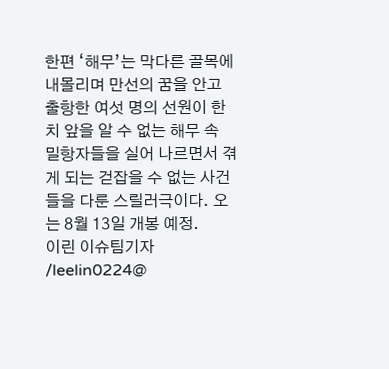한편 ‘해무’는 막다른 골목에 내몰리며 만선의 꿈을 안고 출항한 여섯 명의 선원이 한치 앞을 알 수 없는 해무 속 밀항자들을 실어 나르면서 겪게 되는 걷잡을 수 없는 사건들을 다룬 스릴러극이다. 오는 8월 13일 개봉 예정.
이린 이슈팀기자 /leelin0224@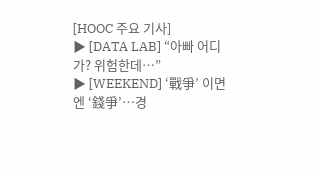[HOOC 주요 기사]
▶ [DATA LAB] “아빠 어디가? 위험한데…”
▶ [WEEKEND] ‘戰爭’ 이면엔 ‘錢爭’…경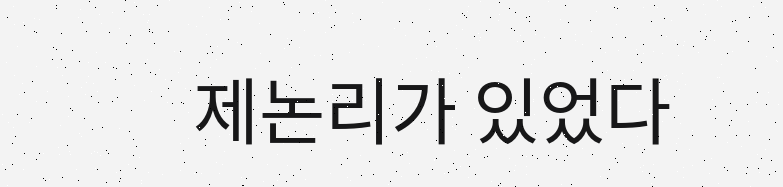제논리가 있었다